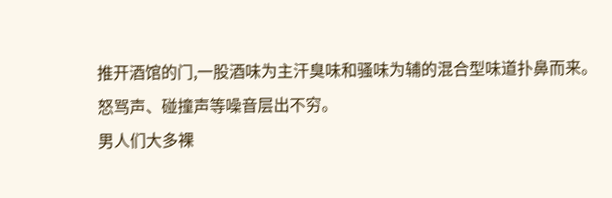推开酒馆的门,一股酒味为主汗臭味和骚味为辅的混合型味道扑鼻而来。
怒骂声、碰撞声等噪音层出不穷。
男人们大多裸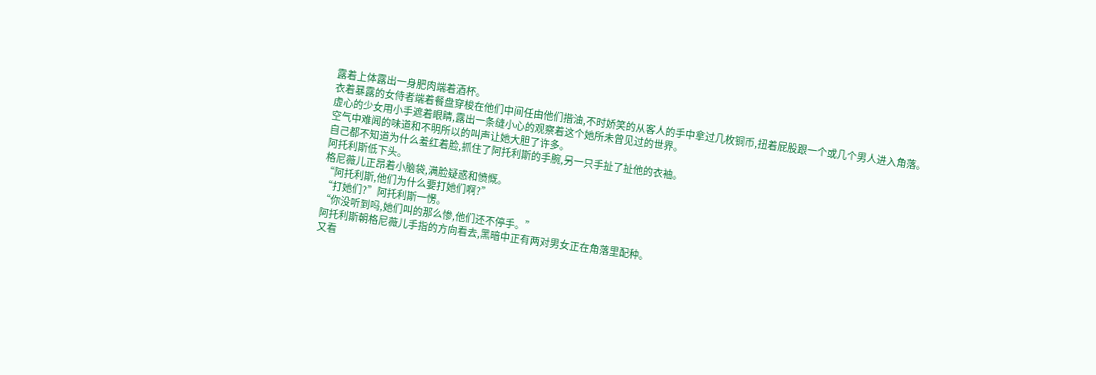露着上体露出一身肥肉端着酒杯。
衣着暴露的女侍者端着餐盘穿梭在他们中间任由他们揩油,不时娇笑的从客人的手中拿过几枚铜币,扭着屁股跟一个或几个男人进入角落。
虚心的少女用小手遮着眼睛,露出一条缝小心的观察着这个她所未曾见过的世界。
空气中难闻的味道和不明所以的叫声让她大胆了许多。
自己都不知道为什么羞红着脸,抓住了阿托利斯的手腕,另一只手扯了扯他的衣袖。
阿托利斯低下头。
格尼薇儿正昂着小脑袋,满脸疑惑和愤慨。
“阿托利斯,他们为什么要打她们啊?”
“打她们?”阿托利斯一愣。
“你没听到吗,她们叫的那么惨,他们还不停手。”
阿托利斯朝格尼薇儿手指的方向看去,黑暗中正有两对男女正在角落里配种。
又看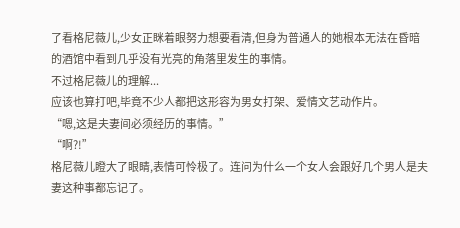了看格尼薇儿,少女正眯着眼努力想要看清,但身为普通人的她根本无法在昏暗的酒馆中看到几乎没有光亮的角落里发生的事情。
不过格尼薇儿的理解...
应该也算打吧,毕竟不少人都把这形容为男女打架、爱情文艺动作片。
“嗯,这是夫妻间必须经历的事情。”
“啊?!”
格尼薇儿瞪大了眼睛,表情可怜极了。连问为什么一个女人会跟好几个男人是夫妻这种事都忘记了。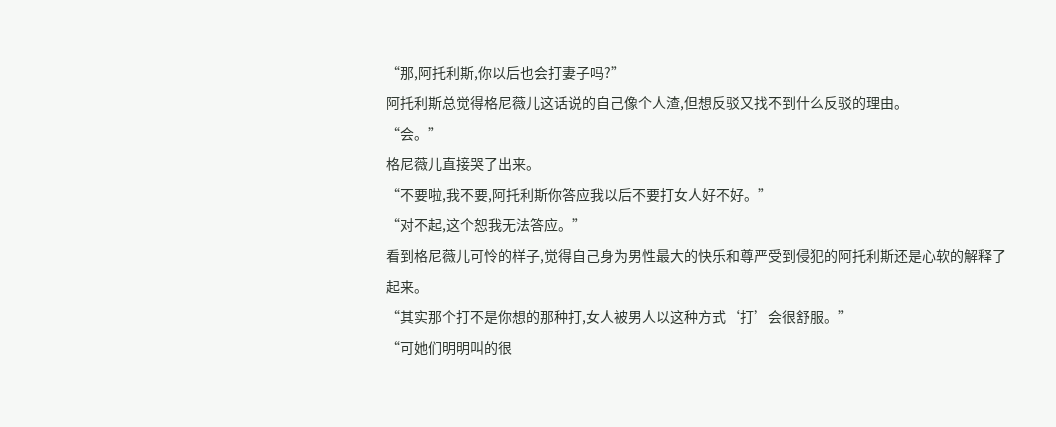“那,阿托利斯,你以后也会打妻子吗?”
阿托利斯总觉得格尼薇儿这话说的自己像个人渣,但想反驳又找不到什么反驳的理由。
“会。”
格尼薇儿直接哭了出来。
“不要啦,我不要,阿托利斯你答应我以后不要打女人好不好。”
“对不起,这个恕我无法答应。”
看到格尼薇儿可怜的样子,觉得自己身为男性最大的快乐和尊严受到侵犯的阿托利斯还是心软的解释了起来。
“其实那个打不是你想的那种打,女人被男人以这种方式‘打’会很舒服。”
“可她们明明叫的很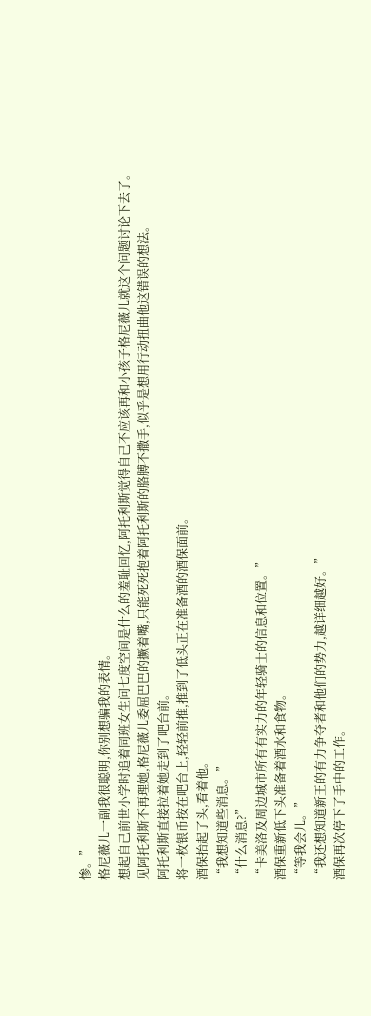惨。”
格尼薇儿一副我很聪明,你别想骗我的表情。
想起自己前世小学时追着同班女生问七度空间是什么的羞耻回忆,阿托利斯觉得自己不应该再和小孩子格尼薇儿就这个问题讨论下去了。
见阿托利斯不再理她,格尼薇儿委屈巴巴的撅着嘴,只能死死抱着阿托利斯的胳膊不撒手,似乎是想用行动扭曲他这错误的想法。
阿托利斯直接拉着她走到了吧台前。
将一枚银币按在吧台上,轻轻前推,推到了低头正在准备酒的酒保面前。
酒保抬起了头,看着他。
“我想知道些消息。”
“什么消息?”
“卡美洛及周边城市所有有实力的年轻骑士的信息和位置。”
酒保重新低下头准备着酒水和食物。
“等我会儿。”
“我还想知道新王的有力争夺者和他们的势力,越详细越好。”
酒保再次停下了手中的工作。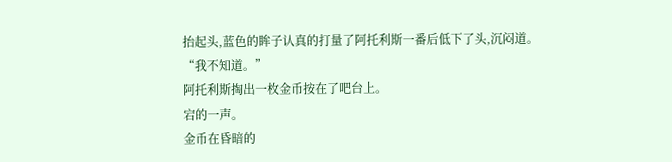抬起头,蓝色的眸子认真的打量了阿托利斯一番后低下了头,沉闷道。
“我不知道。”
阿托利斯掏出一枚金币按在了吧台上。
宕的一声。
金币在昏暗的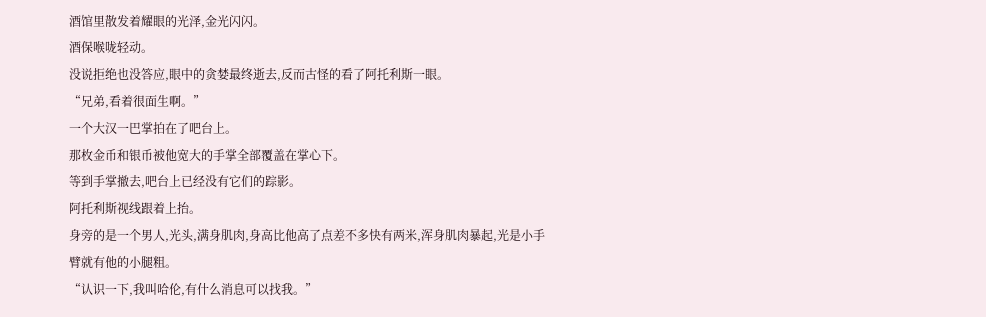酒馆里散发着耀眼的光泽,金光闪闪。
酒保喉咙轻动。
没说拒绝也没答应,眼中的贪婪最终逝去,反而古怪的看了阿托利斯一眼。
“兄弟,看着很面生啊。”
一个大汉一巴掌拍在了吧台上。
那枚金币和银币被他宽大的手掌全部覆盖在掌心下。
等到手掌撤去,吧台上已经没有它们的踪影。
阿托利斯视线跟着上抬。
身旁的是一个男人,光头,满身肌肉,身高比他高了点差不多快有两米,浑身肌肉暴起,光是小手臂就有他的小腿粗。
“认识一下,我叫哈伦,有什么消息可以找我。”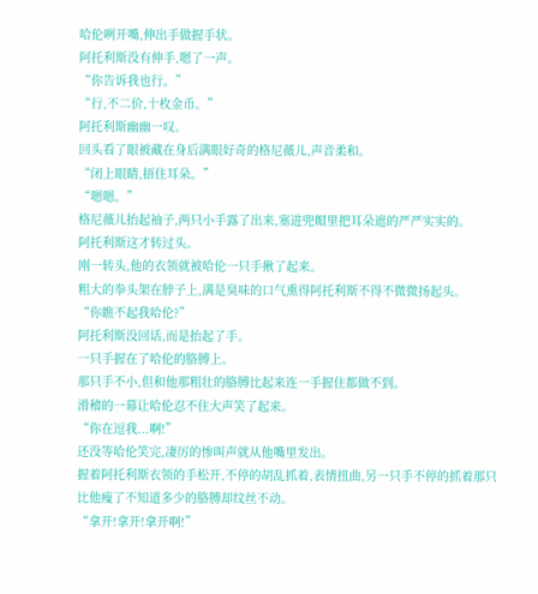哈伦咧开嘴,伸出手做握手状。
阿托利斯没有伸手,嗯了一声。
“你告诉我也行。”
“行,不二价,十枚金币。”
阿托利斯幽幽一叹。
回头看了眼被藏在身后满眼好奇的格尼薇儿,声音柔和。
“闭上眼睛,捂住耳朵。”
“嗯嗯。”
格尼薇儿抬起袖子,两只小手露了出来,塞进兜帽里把耳朵遮的严严实实的。
阿托利斯这才转过头。
刚一转头,他的衣领就被哈伦一只手揪了起来。
粗大的拳头架在脖子上,满是臭味的口气熏得阿托利斯不得不微微扬起头。
“你瞧不起我哈伦?”
阿托利斯没回话,而是抬起了手。
一只手握在了哈伦的胳膊上。
那只手不小,但和他那粗壮的胳膊比起来连一手握住都做不到。
滑稽的一幕让哈伦忍不住大声笑了起来。
“你在逗我...啊!”
还没等哈伦笑完,凄厉的惨叫声就从他嘴里发出。
握着阿托利斯衣领的手松开,不停的胡乱抓着,表情扭曲,另一只手不停的抓着那只比他瘦了不知道多少的胳膊却纹丝不动。
“拿开!拿开!拿开啊!”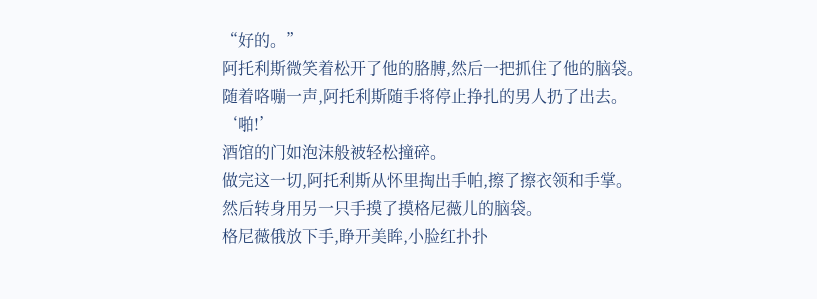“好的。”
阿托利斯微笑着松开了他的胳膊,然后一把抓住了他的脑袋。
随着咯嘣一声,阿托利斯随手将停止挣扎的男人扔了出去。
‘啪!’
酒馆的门如泡沫般被轻松撞碎。
做完这一切,阿托利斯从怀里掏出手帕,擦了擦衣领和手掌。
然后转身用另一只手摸了摸格尼薇儿的脑袋。
格尼薇俄放下手,睁开美眸,小脸红扑扑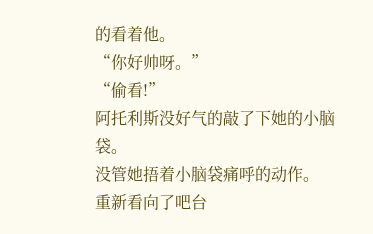的看着他。
“你好帅呀。”
“偷看!”
阿托利斯没好气的敲了下她的小脑袋。
没管她捂着小脑袋痛呼的动作。
重新看向了吧台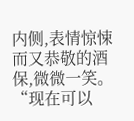内侧,表情惊悚而又恭敬的酒保,微微一笑。
“现在可以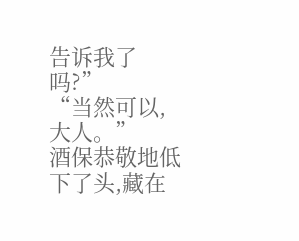告诉我了吗?”
“当然可以,大人。”
酒保恭敬地低下了头,藏在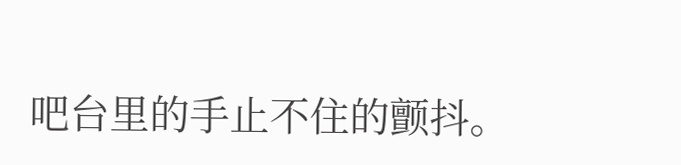吧台里的手止不住的颤抖。